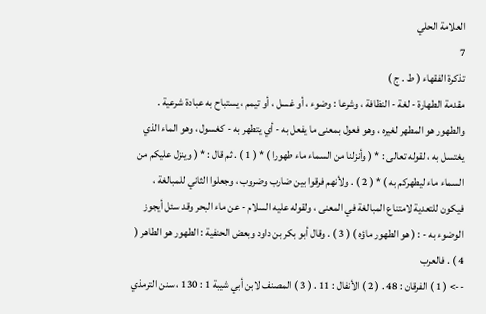العلامة الحلي
7
تذكرة الفقهاء ( ط . ج )
مقدمة الطهارة - لغة - النظافة ، وشرعا : وضوء ، أو غسل ، أو تيمم ، يستباح به عبادة شرعية . والطهور هو المطهر لغيره ، وهو فعول بمعنى ما يفعل به - أي يتطهر به - كغسول ، وهو الماء الذي يغتسل به ، لقوله تعالى : * ( وأنزلنا من السماء ماء طهورا ) * ( 1 ) . ثم قال : * ( وينزل عليكم من السماء ماء ليطهركم به ) * ( 2 ) . ولأنهم فرقوا بين ضارب وضروب ، وجعلوا الثاني للمبالغة ، فيكون للتعدية لامتناع المبالغة في المعنى ، ولقوله عليه السلام - عن ماء البحر وقد سئل أيجوز الوضوء به - : ( هو الطهور ماؤه ) ( 3 ) . وقال أبو بكر بن داود وبعض الحنفية : الطهور هو الطاهر ( 4 ) . فالعرب
--> ( 1 ) الفرقان : 48 . ( 2 ) الأنفال : 11 . ( 3 ) المصنف لابن أبي شيبة 1 : 130 ، سنن الترمذي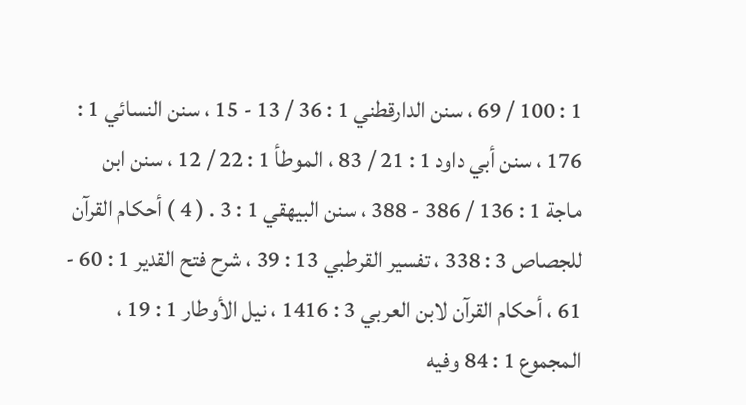1 : 100 / 69 ، سنن الدارقطني 1 : 36 / 13 - 15 ، سنن النسائي 1 : 176 ، سنن أبي داود 1 : 21 / 83 ، الموطأ 1 : 22 / 12 ، سنن ابن ماجة 1 : 136 / 386 - 388 ، سنن البيهقي 1 : 3 . ( 4 ) أحكام القرآن للجصاص 3 : 338 ، تفسير القرطبي 13 : 39 ، شرح فتح القدير 1 : 60 - 61 ، أحكام القرآن لابن العربي 3 : 1416 ، نيل الأوطار 1 : 19 ، المجموع 1 : 84 وفيه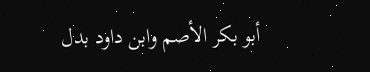أبو بكر الأصم وابن داود بدل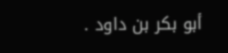أبو بكر بن داود .